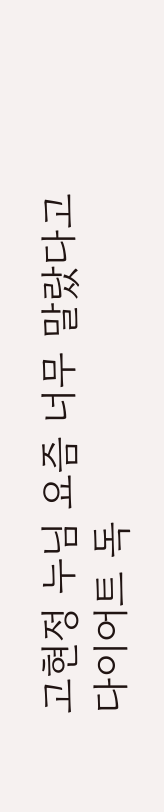고현정 누님 요즘 너무 말랐다고 다이어트 독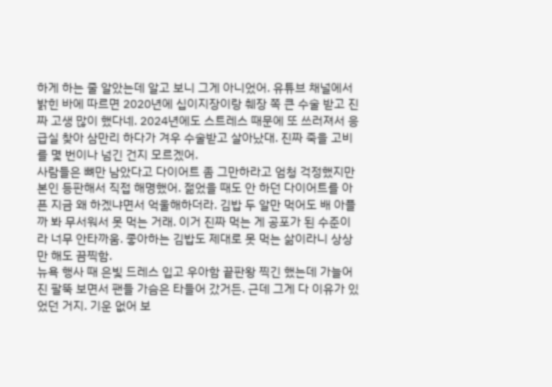하게 하는 줄 알았는데 알고 보니 그게 아니었어. 유튜브 채널에서 밝힌 바에 따르면 2020년에 십이지장이랑 췌장 쪽 큰 수술 받고 진짜 고생 많이 했다네. 2024년에도 스트레스 때문에 또 쓰러져서 응급실 찾아 삼만리 하다가 겨우 수술받고 살아났대. 진짜 죽을 고비를 몇 번이나 넘긴 건지 모르겠어.
사람들은 뼈만 남았다고 다이어트 좀 그만하라고 엄청 걱정했지만 본인 등판해서 직접 해명했어. 젊었을 때도 안 하던 다이어트를 아픈 지금 왜 하겠냐면서 억울해하더라. 김밥 두 알만 먹어도 배 아플까 봐 무서워서 못 먹는 거래. 이거 진짜 먹는 게 공포가 된 수준이라 너무 안타까움. 좋아하는 김밥도 제대로 못 먹는 삶이라니 상상만 해도 끔찍함.
뉴욕 행사 때 은빛 드레스 입고 우아함 끝판왕 찍긴 했는데 가늘어진 팔뚝 보면서 팬들 가슴은 타들어 갔거든. 근데 그게 다 이유가 있었던 거지. 기운 없어 보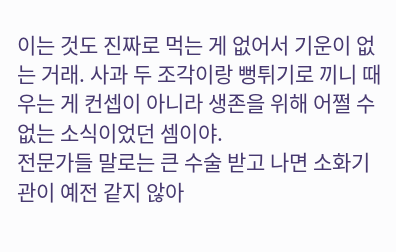이는 것도 진짜로 먹는 게 없어서 기운이 없는 거래. 사과 두 조각이랑 뻥튀기로 끼니 때우는 게 컨셉이 아니라 생존을 위해 어쩔 수 없는 소식이었던 셈이야.
전문가들 말로는 큰 수술 받고 나면 소화기관이 예전 같지 않아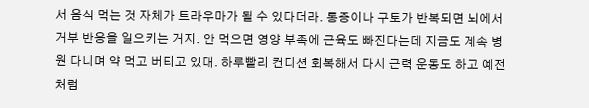서 음식 먹는 것 자체가 트라우마가 될 수 있다더라. 통증이나 구토가 반복되면 뇌에서 거부 반응을 일으키는 거지. 안 먹으면 영양 부족에 근육도 빠진다는데 지금도 계속 병원 다니며 약 먹고 버티고 있대. 하루빨리 컨디션 회복해서 다시 근력 운동도 하고 예전처럼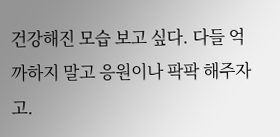건강해진 모습 보고 싶다. 다들 억까하지 말고 응원이나 팍팍 해주자고.